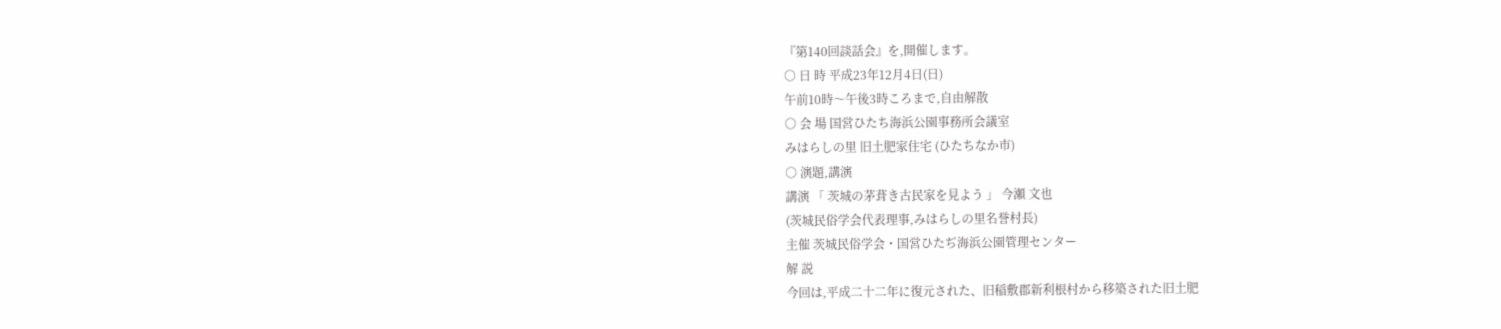『第140回談話会』を,開催します。
○ 日 時 平成23年12月4日(日)
午前10時〜午後3時ころまで,自由解散
○ 会 場 国営ひたち海浜公園事務所会議室
みはらしの里 旧土肥家住宅 (ひたちなか市)
○ 演題,講演
講演 「 茨城の茅葺き古民家を見よう 」 今瀬 文也
(茨城民俗学会代表理事,みはらしの里名誉村長)
主催 茨城民俗学会・国営ひたぢ海浜公園管理センター
解 説
今回は,平成二十二年に復元された、旧稲敷郡新利根村から移築された旧土肥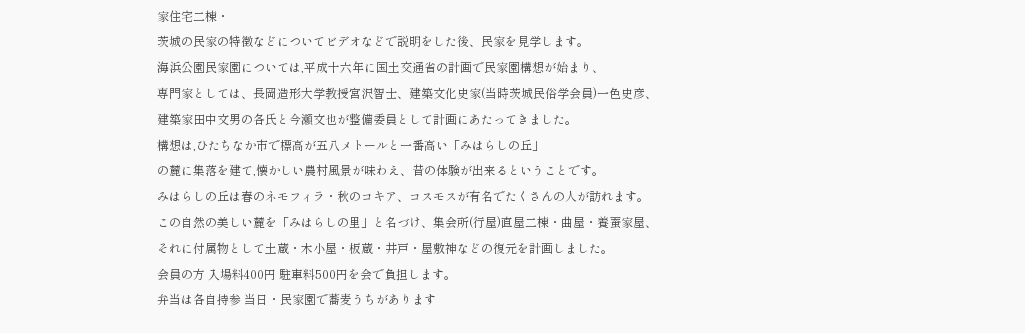家住宅二棟・
茨城の民家の特徴などについてビデオなどで説明をした後、民家を見学します。
海浜公園民家園については,平成十六年に国土交通省の計画で民家園構想が始まり、
専門家としては、長岡造形大学教授宮沢智士、建築文化史家(当時茨城民俗学会員)一色史彦、
建築家田中文男の各氏と今瀬文也が整備委員として計画にあたってきました。
構想は,ひたちなか市で標高が五八メトールと一番高い「みはらしの丘」
の麓に集落を建て,懐かしい農村風景が味わえ、昔の体験が出来るということです。
みはらしの丘は春のネモフィラ・秋のコキア、コスモスが有名でたくさんの人が訪れます。
この自然の美しい麓を「みはらしの里」と名づけ、集会所(行屋)直屋二棟・曲屋・養蚕家屋、
それに付属物として土蔵・木小屋・板蔵・井戸・屋敷神などの復元を計画しました。
会員の方 入場料400円 駐車料500円を会で負担します。
弁当は各自持参 当日・民家園で蕎麦うちがあります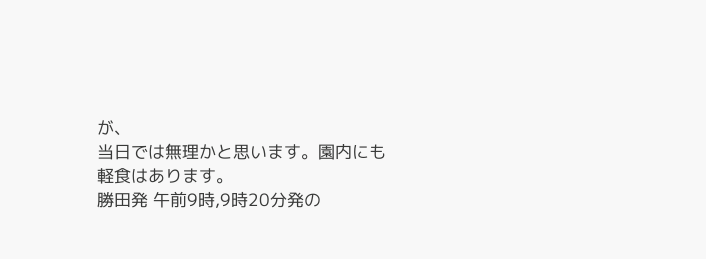が、
当日では無理かと思います。園内にも軽食はあります。
勝田発 午前9時,9時20分発の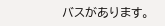バスがあります。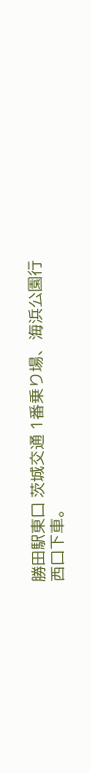勝田駅東口 茨城交通 1番乗り場、海浜公園行
西口下車。